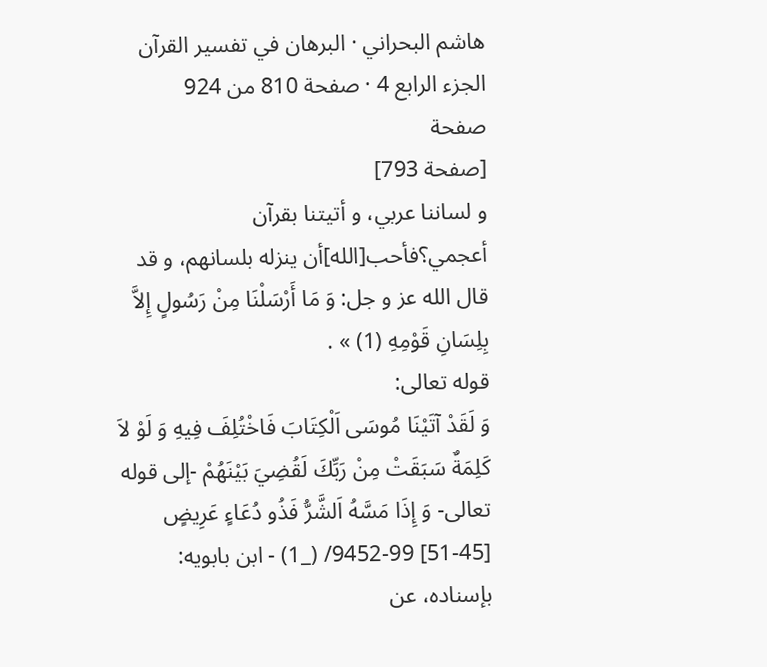هاشم البحراني · البرهان في تفسير القرآن الجزء الرابع 4 · صفحة 810 من 924
صفحة
[صفحة 793]
و لساننا عربي، و أتيتنا بقرآن أعجمي؟فأحب[الله]أن ينزله بلسانهم، و قد قال الله عز و جل: وَ مَا أَرْسَلْنَا مِنْ رَسُولٍ إِلاَّ بِلِسَانِ قَوْمِهِ (1) » .
قوله تعالى:
وَ لَقَدْ آتَيْنَا مُوسَى اَلْكِتَابَ فَاخْتُلِفَ فِيهِ وَ لَوْ لاَ كَلِمَةٌ سَبَقَتْ مِنْ رَبِّكَ لَقُضِيَ بَيْنَهُمْ -إلى قوله تعالى- وَ إِذَا مَسَّهُ اَلشَّرُّ فَذُو دُعَاءٍ عَرِيضٍ [45-51] 99-9452/ (_1) - ابن بابويه: بإسناده، عن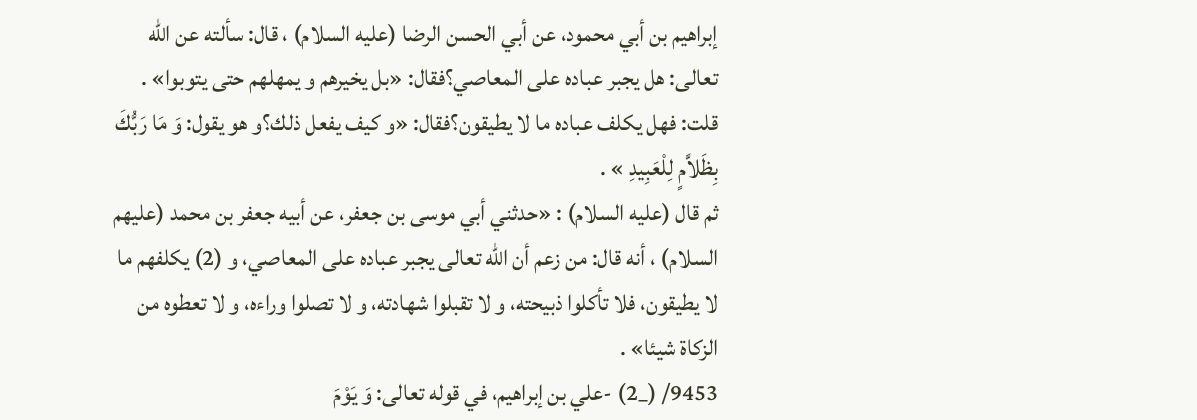إبراهيم بن أبي محمود، عن أبي الحسن الرضا (عليه السلام) ، قال: سألته عن الله تعالى: هل يجبر عباده على المعاصي؟فقال: «بل يخيرهم و يمهلهم حتى يتوبوا» . قلت: فهل يكلف عباده ما لا يطيقون؟فقال: «و كيف يفعل ذلك؟و هو يقول: وَ مَا رَبُّكَ بِظَلاَّمٍ لِلْعَبِيدِ » .
ثم قال (عليه السلام) : «حدثني أبي موسى بن جعفر، عن أبيه جعفر بن محمد (عليهم السلام) ، أنه قال: من زعم أن الله تعالى يجبر عباده على المعاصي، و (2) يكلفهم ما لا يطيقون، فلا تأكلوا ذبيحته، و لا تقبلوا شهادته، و لا تصلوا وراءه، و لا تعطوه من الزكاة شيئا» .
9453/ (_2) -علي بن إبراهيم، في قوله تعالى: وَ يَوْمَ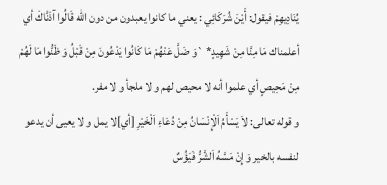يُنَادِيهِمْ فيقول: أَيْنَ شُرَكَائِي : يعني ما كانوا يعبدون من دون الله قَالُوا آذَنَّاكَ أي أعلمناك مَا مِنَّا مِنْ شَهِيدٍ* `وَ ضَلَّ عَنْهُمْ مَا كَانُوا يَدْعُونَ مِنْ قَبْلُ وَ ظَنُّوا مَا لَهُمْ مِنْ مَحِيصٍ أي علموا أنه لا محيص لهم و لا ملجأ و لا مفر.
و قوله تعالى: لاَ يَسْأَمُ اَلْإِنْسَانُ مِنْ دُعَاءِ اَلْخَيْرِ [أي]لا يمل و لا يعيى أن يدعو لنفسه بالخير وَ إِنْ مَسَّهُ اَلشَّرُّ فَيَؤُسٌ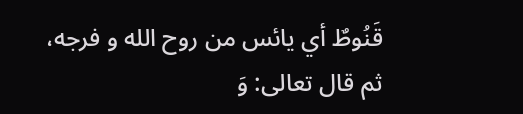قَنُوطٌ أي يائس من روح الله و فرجه، ثم قال تعالى: وَ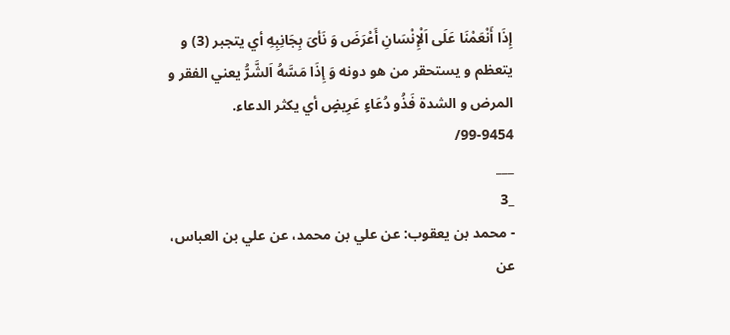إِذَا أَنْعَمْنَا عَلَى اَلْإِنْسَانِ أَعْرَضَ وَ نَأىَ بِجَانِبِهِ أي يتجبر (3) و يتعظم و يستحقر من هو دونه وَ إِذَا مَسَّهُ اَلشَّرُّ يعني الفقر و المرض و الشدة فَذُو دُعَاءٍ عَرِيضٍ أي يكثر الدعاء.
99-9454/
___
_3
- محمد بن يعقوب: عن علي بن محمد، عن علي بن العباس، عن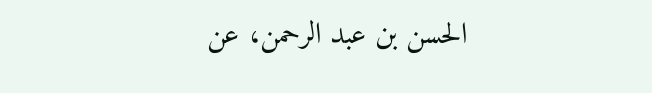الحسن بن عبد الرحمن، عن